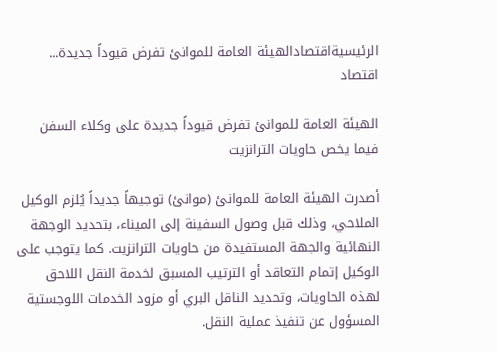الرئيسيةاقتصادالهيئة العامة للموانئ تفرض قيوداً جديدة...
اقتصاد

الهيئة العامة للموانئ تفرض قيوداً جديدة على وكلاء السفن فيما يخص حاويات الترانزيت

أصدرت الهيئة العامة للموانئ (موانئ) توجيهاً جديداً يُلزم الوكيل الملاحي، وذلك قبل وصول السفينة إلى الميناء، بتحديد الوجهة النهائية والجهة المستفيدة من حاويات الترانزيت. كما يتوجب على الوكيل إتمام التعاقد أو الترتيب المسبق لخدمة النقل اللاحق لهذه الحاويات، وتحديد الناقل البري أو مزود الخدمات اللوجستية المسؤول عن تنفيذ عملية النقل.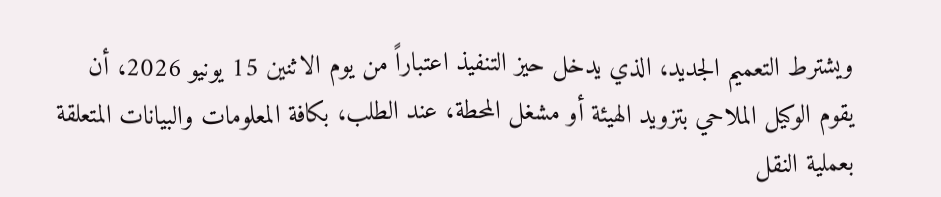ويشترط التعميم الجديد، الذي يدخل حيز التنفيذ اعتباراً من يوم الاثنين 15 يونيو 2026، أن يقوم الوكيل الملاحي بتزويد الهيئة أو مشغل المحطة، عند الطلب، بكافة المعلومات والبيانات المتعلقة بعملية النقل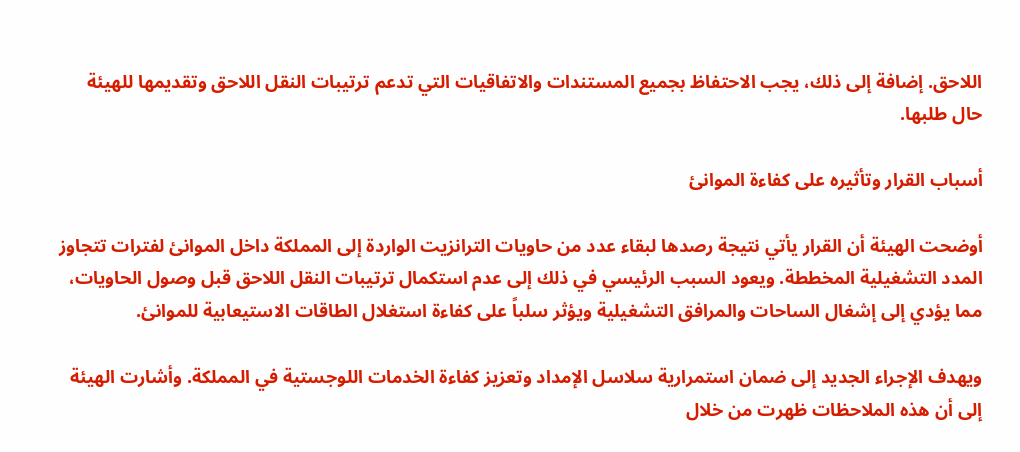اللاحق. إضافة إلى ذلك، يجب الاحتفاظ بجميع المستندات والاتفاقيات التي تدعم ترتيبات النقل اللاحق وتقديمها للهيئة حال طلبها.

أسباب القرار وتأثيره على كفاءة الموانئ

أوضحت الهيئة أن القرار يأتي نتيجة رصدها لبقاء عدد من حاويات الترانزيت الواردة إلى المملكة داخل الموانئ لفترات تتجاوز المدد التشغيلية المخططة. ويعود السبب الرئيسي في ذلك إلى عدم استكمال ترتيبات النقل اللاحق قبل وصول الحاويات، مما يؤدي إلى إشغال الساحات والمرافق التشغيلية ويؤثر سلباً على كفاءة استغلال الطاقات الاستيعابية للموانئ.

ويهدف الإجراء الجديد إلى ضمان استمرارية سلاسل الإمداد وتعزيز كفاءة الخدمات اللوجستية في المملكة. وأشارت الهيئة إلى أن هذه الملاحظات ظهرت من خلال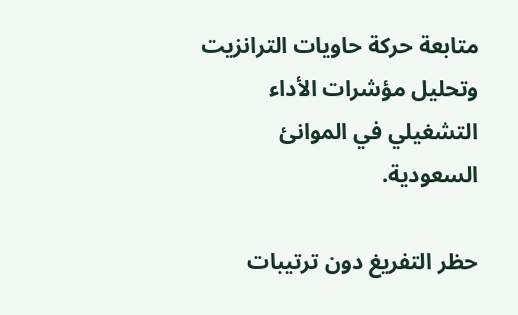متابعة حركة حاويات الترانزيت وتحليل مؤشرات الأداء التشغيلي في الموانئ السعودية.

حظر التفريغ دون ترتيبات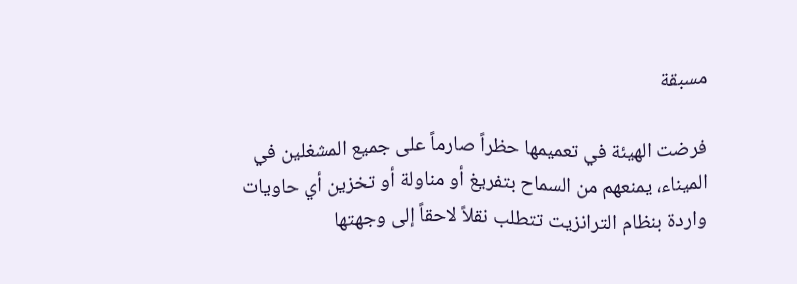مسبقة

فرضت الهيئة في تعميمها حظراً صارماً على جميع المشغلين في الميناء، يمنعهم من السماح بتفريغ أو مناولة أو تخزين أي حاويات واردة بنظام الترانزيت تتطلب نقلاً لاحقاً إلى وجهتها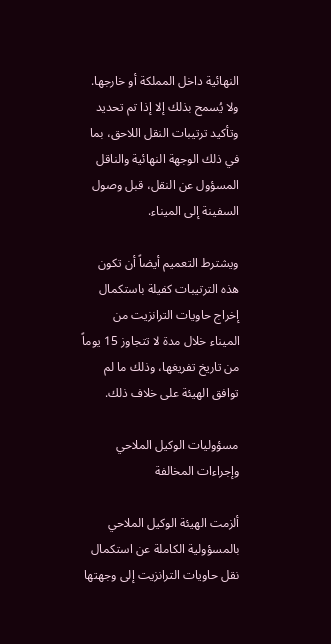النهائية داخل المملكة أو خارجها. ولا يُسمح بذلك إلا إذا تم تحديد وتأكيد ترتيبات النقل اللاحق، بما في ذلك الوجهة النهائية والناقل المسؤول عن النقل، قبل وصول السفينة إلى الميناء.

ويشترط التعميم أيضاً أن تكون هذه الترتيبات كفيلة باستكمال إخراج حاويات الترانزيت من الميناء خلال مدة لا تتجاوز 15 يوماً من تاريخ تفريغها، وذلك ما لم توافق الهيئة على خلاف ذلك.

مسؤوليات الوكيل الملاحي وإجراءات المخالفة

ألزمت الهيئة الوكيل الملاحي بالمسؤولية الكاملة عن استكمال نقل حاويات الترانزيت إلى وجهتها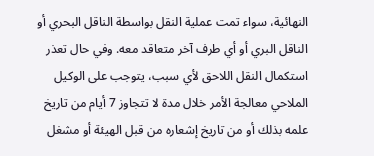النهائية، سواء تمت عملية النقل بواسطة الناقل البحري أو الناقل البري أو أي طرف آخر متعاقد معه. وفي حال تعذر استكمال النقل اللاحق لأي سبب، يتوجب على الوكيل الملاحي معالجة الأمر خلال مدة لا تتجاوز 7 أيام من تاريخ علمه بذلك أو من تاريخ إشعاره من قبل الهيئة أو مشغل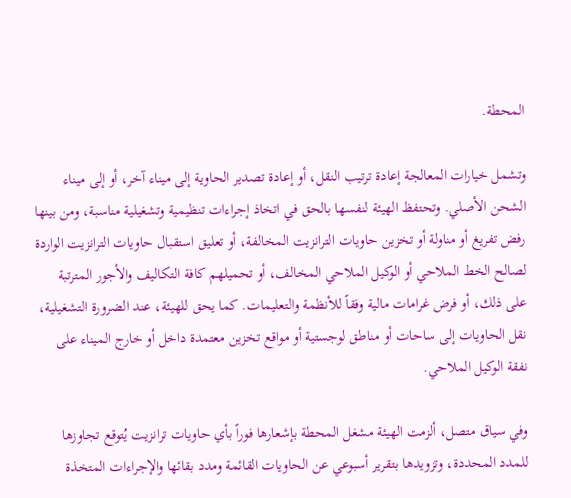المحطة.

وتشمل خيارات المعالجة إعادة ترتيب النقل، أو إعادة تصدير الحاوية إلى ميناء آخر، أو إلى ميناء الشحن الأصلي. وتحتفظ الهيئة لنفسها بالحق في اتخاذ إجراءات تنظيمية وتشغيلية مناسبة، ومن بينها رفض تفريغ أو مناولة أو تخزين حاويات الترانزيت المخالفة، أو تعليق استقبال حاويات الترانزيت الواردة لصالح الخط الملاحي أو الوكيل الملاحي المخالف، أو تحميلهم كافة التكاليف والأجور المترتبة على ذلك، أو فرض غرامات مالية وفقاً للأنظمة والتعليمات. كما يحق للهيئة، عند الضرورة التشغيلية، نقل الحاويات إلى ساحات أو مناطق لوجستية أو مواقع تخزين معتمدة داخل أو خارج الميناء على نفقة الوكيل الملاحي.

وفي سياق متصل، ألزمت الهيئة مشغل المحطة بإشعارها فوراً بأي حاويات ترانزيت يُتوقع تجاوزها للمدد المحددة، وتزويدها بتقرير أسبوعي عن الحاويات القائمة ومدد بقائها والإجراءات المتخذة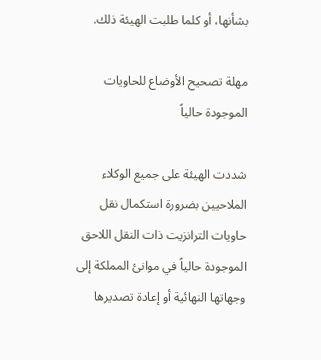بشأنها، أو كلما طلبت الهيئة ذلك.

مهلة تصحيح الأوضاع للحاويات الموجودة حالياً

شددت الهيئة على جميع الوكلاء الملاحيين بضرورة استكمال نقل حاويات الترانزيت ذات النقل اللاحق الموجودة حالياً في موانئ المملكة إلى وجهاتها النهائية أو إعادة تصديرها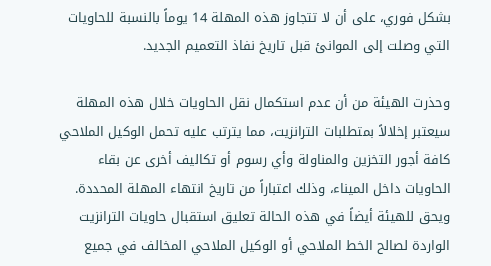بشكل فوري، على أن لا تتجاوز هذه المهلة 14 يوماً بالنسبة للحاويات التي وصلت إلى الموانئ قبل تاريخ نفاذ التعميم الجديد.

وحذرت الهيئة من أن عدم استكمال نقل الحاويات خلال هذه المهلة سيعتبر إخلالاً بمتطلبات الترانزيت، مما يترتب عليه تحمل الوكيل الملاحي كافة أجور التخزين والمناولة وأي رسوم أو تكاليف أخرى عن بقاء الحاويات داخل الميناء، وذلك اعتباراً من تاريخ انتهاء المهلة المحددة. ويحق للهيئة أيضاً في هذه الحالة تعليق استقبال حاويات الترانزيت الواردة لصالح الخط الملاحي أو الوكيل الملاحي المخالف في جميع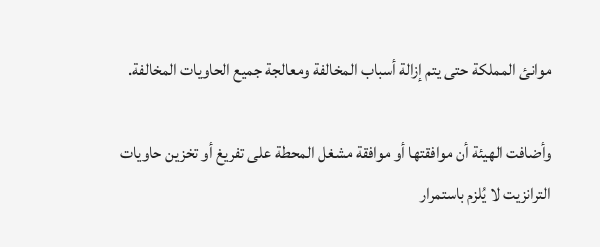موانئ المملكة حتى يتم إزالة أسباب المخالفة ومعالجة جميع الحاويات المخالفة.

وأضافت الهيئة أن موافقتها أو موافقة مشغل المحطة على تفريغ أو تخزين حاويات الترانزيت لا يُلزم باستمرار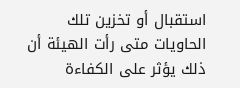استقبال أو تخزين تلك الحاويات متى رأت الهيئة أن ذلك يؤثر على الكفاءة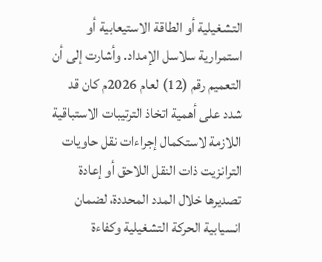التشغيلية أو الطاقة الاستيعابية أو استمرارية سلاسل الإمداد. وأشارت إلى أن التعميم رقم (12) لعام 2026م كان قد شدد على أهمية اتخاذ الترتيبات الاستباقية اللازمة لاستكمال إجراءات نقل حاويات الترانزيت ذات النقل اللاحق أو إعادة تصديرها خلال المدد المحددة، لضمان انسيابية الحركة التشغيلية وكفاءة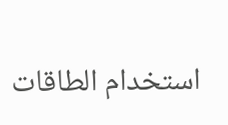استخدام الطاقات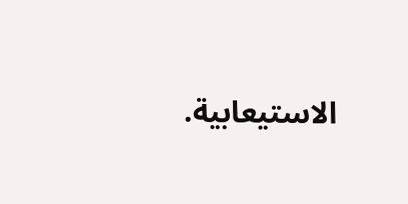الاستيعابية.